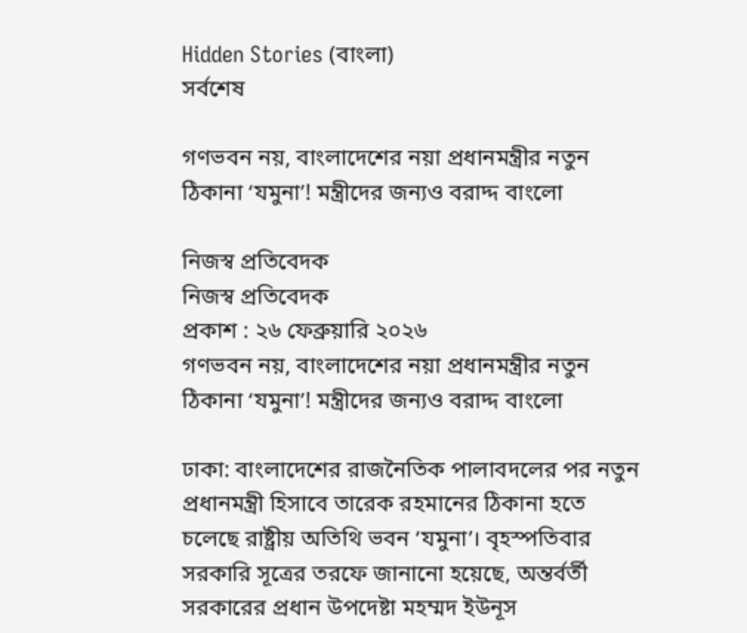Hidden Stories (বাংলা)
সর্বশেষ

গণভবন নয়, বাংলাদেশের নয়া প্রধানমন্ত্রীর নতুন ঠিকানা ‘যমুনা’! মন্ত্রীদের জন্যও বরাদ্দ বাংলো

নিজস্ব প্রতিবেদক
নিজস্ব প্রতিবেদক
প্রকাশ : ২৬ ফেব্রুয়ারি ২০২৬
গণভবন নয়, বাংলাদেশের নয়া প্রধানমন্ত্রীর নতুন ঠিকানা ‘যমুনা’! মন্ত্রীদের জন্যও বরাদ্দ বাংলো

ঢাকা: বাংলাদেশের রাজনৈতিক পালাবদলের পর নতুন প্রধানমন্ত্রী হিসাবে তারেক রহমানের ঠিকানা হতে চলেছে রাষ্ট্রীয় অতিথি ভবন ‘যমুনা’। বৃহস্পতিবার সরকারি সূত্রের তরফে জানানো হয়েছে, অন্তর্বর্তী সরকারের প্রধান উপদেষ্টা মহম্মদ ইউনূস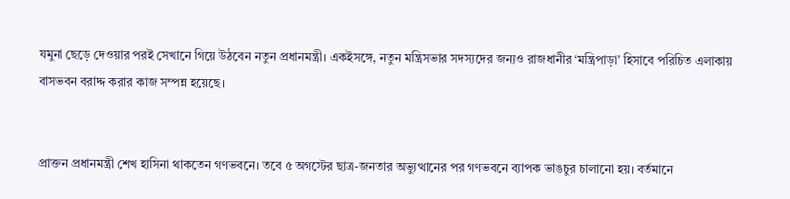যমুনা ছেড়ে দেওয়ার পরই সেখানে গিয়ে উঠবেন নতুন প্রধানমন্ত্রী। একইসঙ্গে, নতুন মন্ত্রিসভার সদস্যদের জন্যও রাজধানীর ‘মন্ত্রিপাড়া’ হিসাবে পরিচিত এলাকায় বাসভবন বরাদ্দ করার কাজ সম্পন্ন হয়েছে।


প্রাক্তন প্রধানমন্ত্রী শেখ হাসিনা থাকতেন গণভবনে। তবে ৫ অগস্টের ছাত্র-জনতার অভ্যুত্থানের পর গণভবনে ব্যাপক ভাঙচুর চালানো হয়। বর্তমানে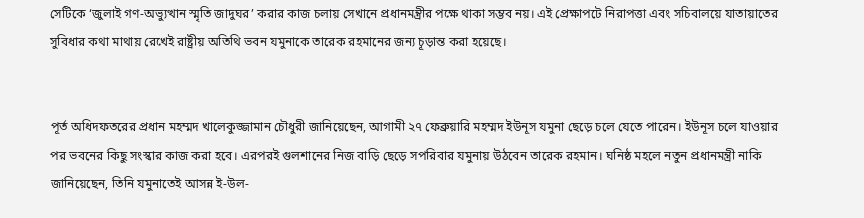সেটিকে ‘জুলাই গণ-অভ্যুত্থান স্মৃতি জাদুঘর’ করার কাজ চলায় সেখানে প্রধানমন্ত্রীর পক্ষে থাকা সম্ভব নয়। এই প্রেক্ষাপটে নিরাপত্তা এবং সচিবালয়ে যাতায়াতের সুবিধার কথা মাথায় রেখেই রাষ্ট্রীয় অতিথি ভবন যমুনাকে তারেক রহমানের জন্য চূড়ান্ত করা হয়েছে।


পূর্ত অধিদফতরের প্রধান মহম্মদ খালেকুজ্জামান চৌধুরী জানিয়েছেন, আগামী ২৭ ফেব্রুয়ারি মহম্মদ ইউনূস যমুনা ছেড়ে চলে যেতে পারেন। ইউনূস চলে যাওয়ার পর ভবনের কিছু সংস্কার কাজ করা হবে। এরপরই গুলশানের নিজ বাড়ি ছেড়ে সপরিবার যমুনায় উঠবেন তারেক রহমান। ঘনিষ্ঠ মহলে নতুন প্রধানমন্ত্রী নাকি জানিয়েছেন, তিনি যমুনাতেই আসন্ন ই-উল-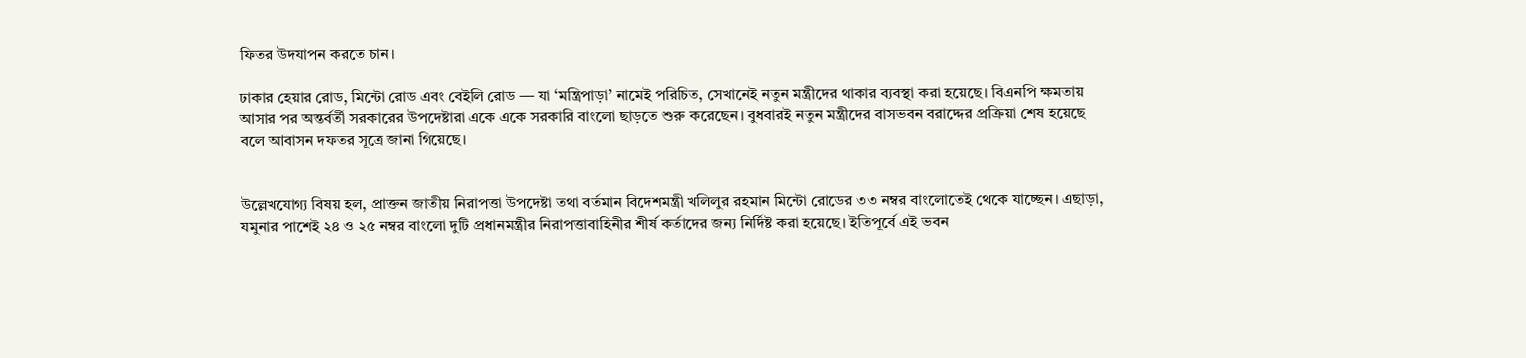ফিতর উদযাপন করতে চান।

ঢাকার হেয়ার রোড, মিন্টো রোড এবং বেইলি রোড — যা ‘মন্ত্রিপাড়া’ নামেই পরিচিত, সেখানেই নতুন মন্ত্রীদের থাকার ব্যবস্থা করা হয়েছে। বিএনপি ক্ষমতায় আসার পর অন্তর্বর্তী সরকারের উপদেষ্টারা একে একে সরকারি বাংলো ছাড়তে শুরু করেছেন। বুধবারই নতুন মন্ত্রীদের বাসভবন বরাদ্দের প্রক্রিয়া শেষ হয়েছে বলে আবাসন দফতর সূত্রে জানা গিয়েছে।


উল্লেখযোগ্য বিষয় হল, প্রাক্তন জাতীয় নিরাপত্তা উপদেষ্টা তথা বর্তমান বিদেশমন্ত্রী খলিলুর রহমান মিন্টো রোডের ৩৩ নম্বর বাংলোতেই থেকে যাচ্ছেন। এছাড়া, যমুনার পাশেই ২৪ ও ২৫ নম্বর বাংলো দুটি প্রধানমন্ত্রীর নিরাপত্তাবাহিনীর শীর্ষ কর্তাদের জন্য নির্দিষ্ট করা হয়েছে। ইতিপূর্বে এই ভবন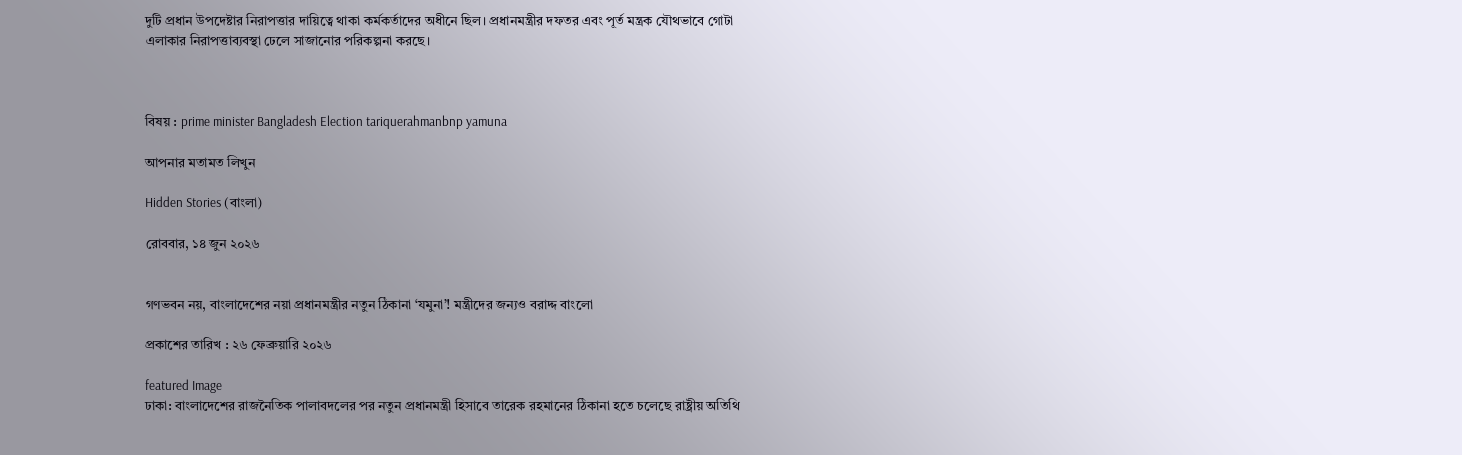দুটি প্রধান উপদেষ্টার নিরাপত্তার দায়িত্বে থাকা কর্মকর্তাদের অধীনে ছিল। প্রধানমন্ত্রীর দফতর এবং পূর্ত মন্ত্রক যৌথভাবে গোটা এলাকার নিরাপত্তাব্যবস্থা ঢেলে সাজানোর পরিকল্পনা করছে।



বিষয় : prime minister Bangladesh Election tariquerahmanbnp yamuna

আপনার মতামত লিখুন

Hidden Stories (বাংলা)

রোববার, ১৪ জুন ২০২৬


গণভবন নয়, বাংলাদেশের নয়া প্রধানমন্ত্রীর নতুন ঠিকানা ‘যমুনা’! মন্ত্রীদের জন্যও বরাদ্দ বাংলো

প্রকাশের তারিখ : ২৬ ফেব্রুয়ারি ২০২৬

featured Image
ঢাকা: বাংলাদেশের রাজনৈতিক পালাবদলের পর নতুন প্রধানমন্ত্রী হিসাবে তারেক রহমানের ঠিকানা হতে চলেছে রাষ্ট্রীয় অতিথি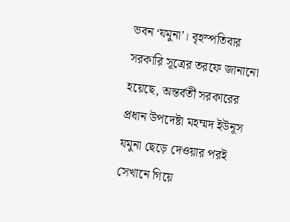ভবন ‘যমুনা’। বৃহস্পতিবার সরকারি সূত্রের তরফে জানানো হয়েছে, অন্তর্বর্তী সরকারের প্রধান উপদেষ্টা মহম্মদ ইউনূস যমুনা ছেড়ে দেওয়ার পরই সেখানে গিয়ে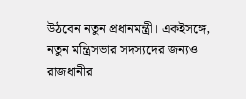উঠবেন নতুন প্রধানমন্ত্রী। একইসঙ্গে, নতুন মন্ত্রিসভার সদস্যদের জন্যও রাজধানীর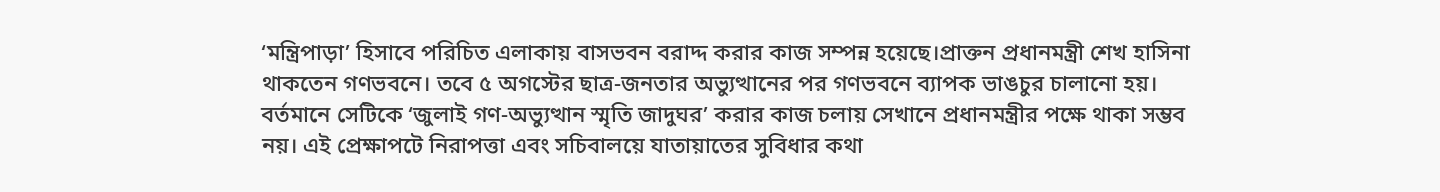‘মন্ত্রিপাড়া’ হিসাবে পরিচিত এলাকায় বাসভবন বরাদ্দ করার কাজ সম্পন্ন হয়েছে।প্রাক্তন প্রধানমন্ত্রী শেখ হাসিনা থাকতেন গণভবনে। তবে ৫ অগস্টের ছাত্র-জনতার অভ্যুত্থানের পর গণভবনে ব্যাপক ভাঙচুর চালানো হয়। বর্তমানে সেটিকে ‘জুলাই গণ-অভ্যুত্থান স্মৃতি জাদুঘর’ করার কাজ চলায় সেখানে প্রধানমন্ত্রীর পক্ষে থাকা সম্ভব নয়। এই প্রেক্ষাপটে নিরাপত্তা এবং সচিবালয়ে যাতায়াতের সুবিধার কথা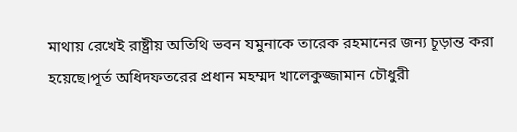মাথায় রেখেই রাষ্ট্রীয় অতিথি ভবন যমুনাকে তারেক রহমানের জন্য চূড়ান্ত করা হয়েছে।পূর্ত অধিদফতরের প্রধান মহম্মদ খালেকুজ্জামান চৌধুরী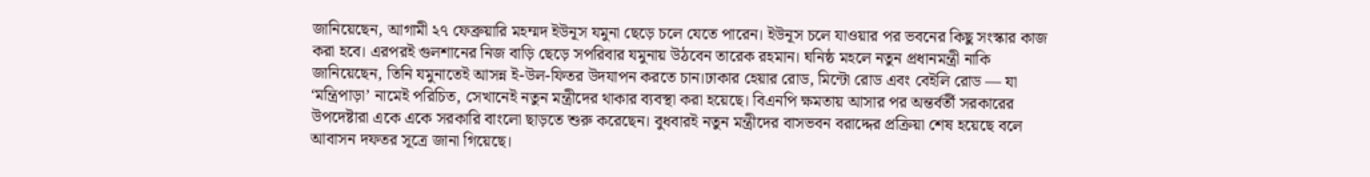জানিয়েছেন, আগামী ২৭ ফেব্রুয়ারি মহম্মদ ইউনূস যমুনা ছেড়ে চলে যেতে পারেন। ইউনূস চলে যাওয়ার পর ভবনের কিছু সংস্কার কাজ করা হবে। এরপরই গুলশানের নিজ বাড়ি ছেড়ে সপরিবার যমুনায় উঠবেন তারেক রহমান। ঘনিষ্ঠ মহলে নতুন প্রধানমন্ত্রী নাকি জানিয়েছেন, তিনি যমুনাতেই আসন্ন ই-উল-ফিতর উদযাপন করতে চান।ঢাকার হেয়ার রোড, মিন্টো রোড এবং বেইলি রোড — যা ‘মন্ত্রিপাড়া’ নামেই পরিচিত, সেখানেই নতুন মন্ত্রীদের থাকার ব্যবস্থা করা হয়েছে। বিএনপি ক্ষমতায় আসার পর অন্তর্বর্তী সরকারের উপদেষ্টারা একে একে সরকারি বাংলো ছাড়তে শুরু করেছেন। বুধবারই নতুন মন্ত্রীদের বাসভবন বরাদ্দের প্রক্রিয়া শেষ হয়েছে বলে আবাসন দফতর সূত্রে জানা গিয়েছে।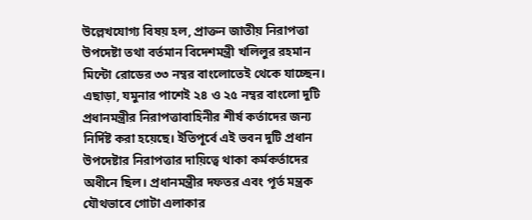উল্লেখযোগ্য বিষয় হল, প্রাক্তন জাতীয় নিরাপত্তা উপদেষ্টা তথা বর্তমান বিদেশমন্ত্রী খলিলুর রহমান মিন্টো রোডের ৩৩ নম্বর বাংলোতেই থেকে যাচ্ছেন। এছাড়া, যমুনার পাশেই ২৪ ও ২৫ নম্বর বাংলো দুটি প্রধানমন্ত্রীর নিরাপত্তাবাহিনীর শীর্ষ কর্তাদের জন্য নির্দিষ্ট করা হয়েছে। ইতিপূর্বে এই ভবন দুটি প্রধান উপদেষ্টার নিরাপত্তার দায়িত্বে থাকা কর্মকর্তাদের অধীনে ছিল। প্রধানমন্ত্রীর দফতর এবং পূর্ত মন্ত্রক যৌথভাবে গোটা এলাকার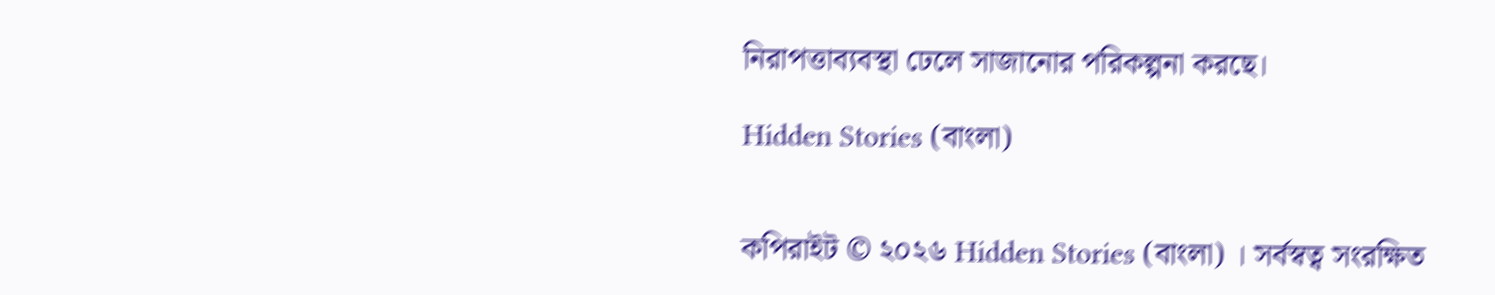নিরাপত্তাব্যবস্থা ঢেলে সাজানোর পরিকল্পনা করছে।

Hidden Stories (বাংলা)


কপিরাইট © ২০২৬ Hidden Stories (বাংলা) । সর্বস্বত্ব সংরক্ষিত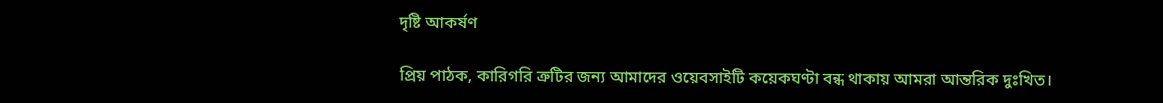দৃষ্টি আকর্ষণ

প্রিয় পাঠক, কারিগরি ত্রুটির জন্য আমাদের ওয়েবসাইটি কয়েকঘণ্টা বন্ধ থাকায় আমরা আন্তরিক দুঃখিত।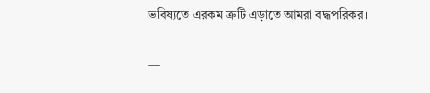ভবিষ্যতে এরকম ত্রুটি এড়াতে আমরা বদ্ধপরিকর।

—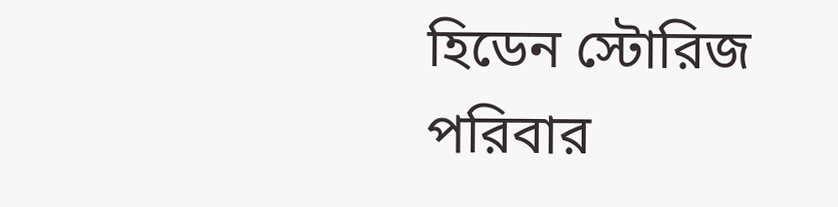হিডেন স্টোরিজ পরিবার